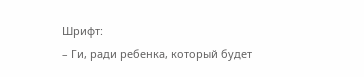Шрифт:
– Ги, ради ребенка, который будет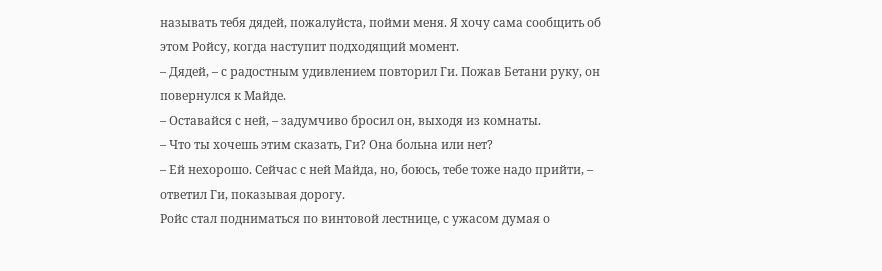называть тебя дядей, пожалуйста, пойми меня. Я хочу сама сообщить об этом Ройсу, когда наступит подходящий момент.
– Дядей, – с радостным удивлением повторил Ги. Пожав Бетани руку, он повернулся к Майде.
– Оставайся с ней, – задумчиво бросил он, выходя из комнаты.
– Что ты хочешь этим сказать, Ги? Она больна или нет?
– Ей нехорошо. Сейчас с ней Майда, но, боюсь, тебе тоже надо прийти, – ответил Ги, показывая дорогу.
Ройс стал подниматься по винтовой лестнице, с ужасом думая о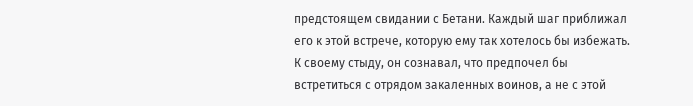предстоящем свидании с Бетани. Каждый шаг приближал его к этой встрече, которую ему так хотелось бы избежать. К своему стыду, он сознавал, что предпочел бы встретиться с отрядом закаленных воинов, а не с этой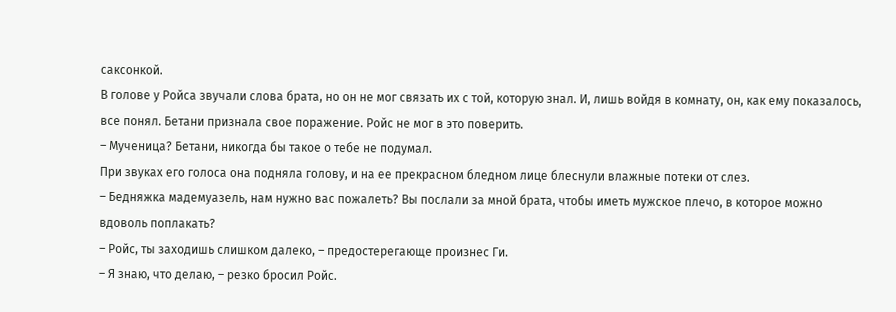саксонкой.
В голове у Ройса звучали слова брата, но он не мог связать их с той, которую знал. И, лишь войдя в комнату, он, как ему показалось, все понял. Бетани признала свое поражение. Ройс не мог в это поверить.
– Мученица? Бетани, никогда бы такое о тебе не подумал.
При звуках его голоса она подняла голову, и на ее прекрасном бледном лице блеснули влажные потеки от слез.
– Бедняжка мадемуазель, нам нужно вас пожалеть? Вы послали за мной брата, чтобы иметь мужское плечо, в которое можно вдоволь поплакать?
– Ройс, ты заходишь слишком далеко, – предостерегающе произнес Ги.
– Я знаю, что делаю, – резко бросил Ройс.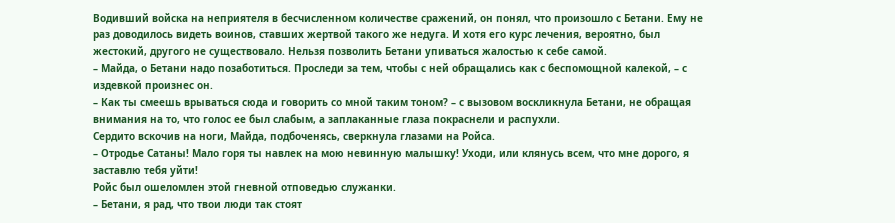Водивший войска на неприятеля в бесчисленном количестве сражений, он понял, что произошло с Бетани. Ему не раз доводилось видеть воинов, ставших жертвой такого же недуга. И хотя его курс лечения, вероятно, был жестокий, другого не существовало. Нельзя позволить Бетани упиваться жалостью к себе самой.
– Майда, о Бетани надо позаботиться. Проследи за тем, чтобы с ней обращались как с беспомощной калекой, – с издевкой произнес он.
– Как ты смеешь врываться сюда и говорить со мной таким тоном? – с вызовом воскликнула Бетани, не обращая внимания на то, что голос ее был слабым, а заплаканные глаза покраснели и распухли.
Сердито вскочив на ноги, Майда, подбоченясь, сверкнула глазами на Ройса.
– Отродье Сатаны! Мало горя ты навлек на мою невинную малышку! Уходи, или клянусь всем, что мне дорого, я заставлю тебя уйти!
Ройс был ошеломлен этой гневной отповедью служанки.
– Бетани, я рад, что твои люди так стоят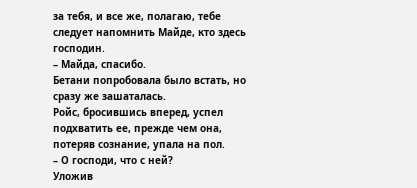за тебя, и все же, полагаю, тебе следует напомнить Майде, кто здесь господин.
– Майда, спасибо.
Бетани попробовала было встать, но сразу же зашаталась.
Ройс, бросившись вперед, успел подхватить ее, прежде чем она, потеряв сознание, упала на пол.
– О господи, что с ней?
Уложив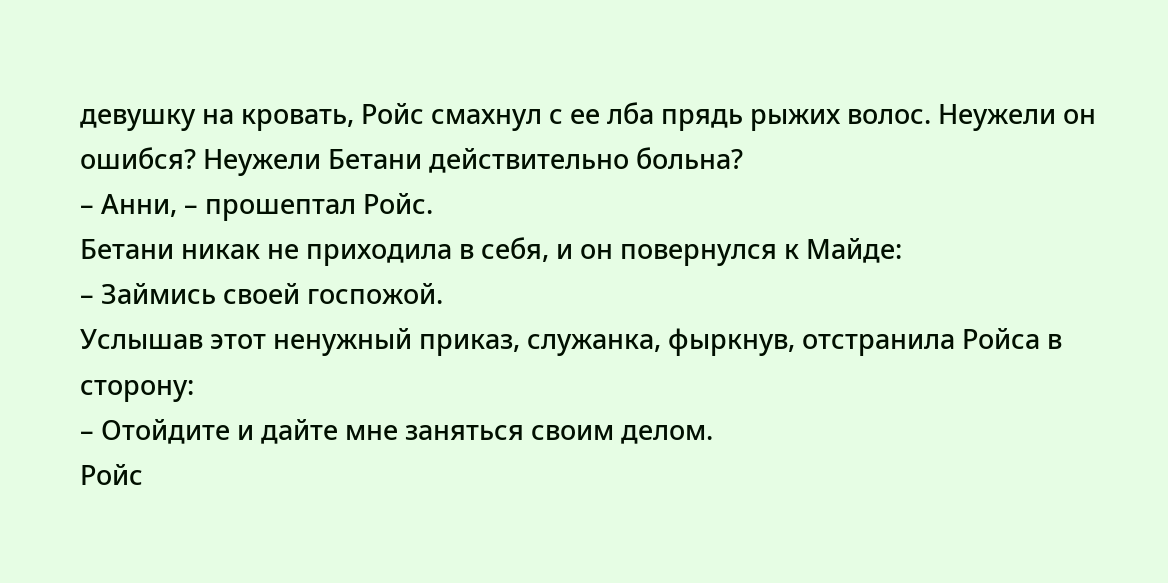девушку на кровать, Ройс смахнул с ее лба прядь рыжих волос. Неужели он ошибся? Неужели Бетани действительно больна?
– Анни, – прошептал Ройс.
Бетани никак не приходила в себя, и он повернулся к Майде:
– Займись своей госпожой.
Услышав этот ненужный приказ, служанка, фыркнув, отстранила Ройса в сторону:
– Отойдите и дайте мне заняться своим делом.
Ройс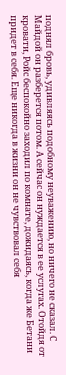поднял бровь, удивляясь подобному неуважению, но ничего не сказал. С Майдой он разберется потом. А сейчас он нуждается в ее услугах. Отойдя от кровати, Ройс беспокойно заходил по комнате, дожидаясь, когда же Бетани придет в себя. Еще никогда в жизни он не чувствовал себя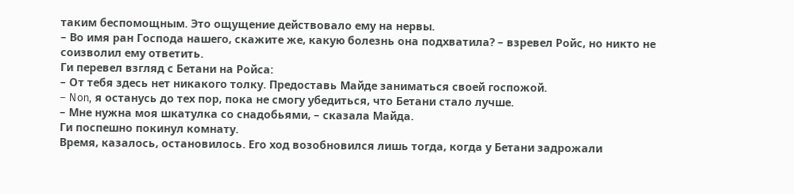таким беспомощным. Это ощущение действовало ему на нервы.
– Во имя ран Господа нашего, скажите же, какую болезнь она подхватила? – взревел Ройс, но никто не соизволил ему ответить.
Ги перевел взгляд с Бетани на Ройса:
– От тебя здесь нет никакого толку. Предоставь Майде заниматься своей госпожой.
– Non, я останусь до тех пор, пока не смогу убедиться, что Бетани стало лучше.
– Мне нужна моя шкатулка со снадобьями, – сказала Майда.
Ги поспешно покинул комнату.
Время, казалось, остановилось. Его ход возобновился лишь тогда, когда у Бетани задрожали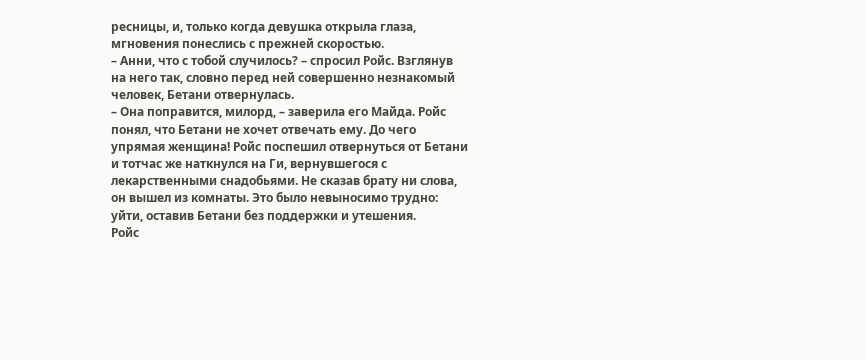ресницы, и, только когда девушка открыла глаза, мгновения понеслись с прежней скоростью.
– Анни, что с тобой случилось? – спросил Ройс. Взглянув на него так, словно перед ней совершенно незнакомый человек, Бетани отвернулась.
– Она поправится, милорд, – заверила его Майда. Ройс понял, что Бетани не хочет отвечать ему. До чего упрямая женщина! Ройс поспешил отвернуться от Бетани и тотчас же наткнулся на Ги, вернувшегося с лекарственными снадобьями. Не сказав брату ни слова, он вышел из комнаты. Это было невыносимо трудно: уйти, оставив Бетани без поддержки и утешения.
Ройс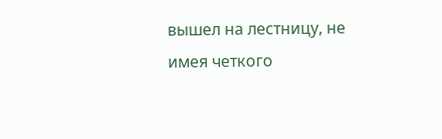вышел на лестницу, не имея четкого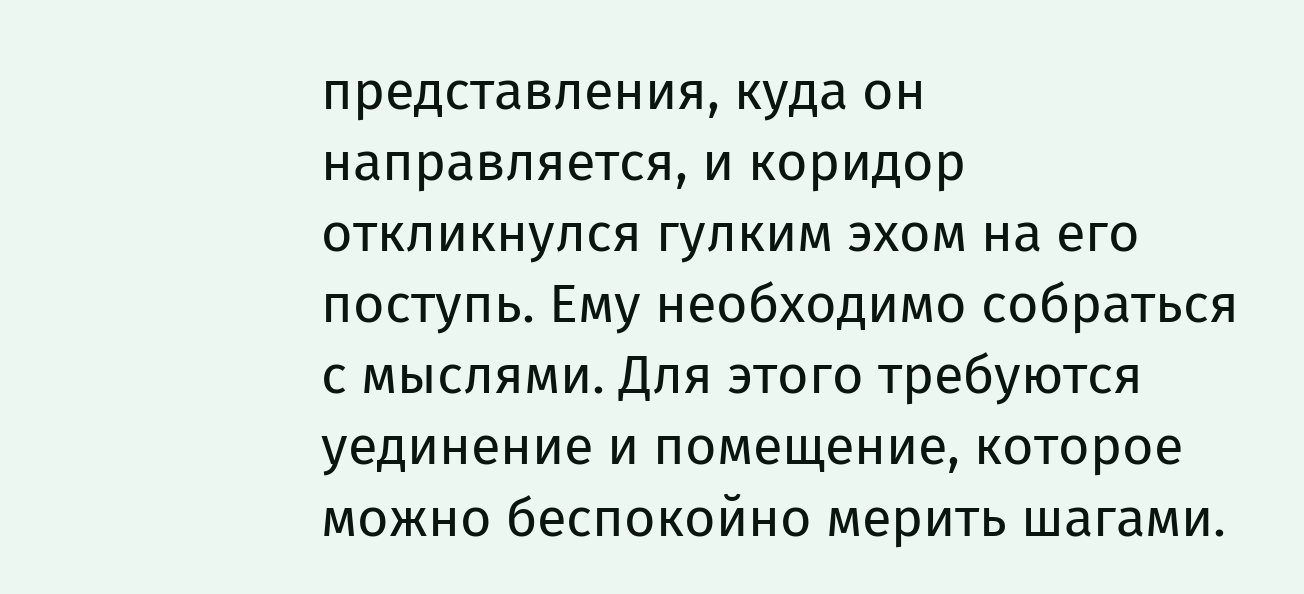представления, куда он направляется, и коридор откликнулся гулким эхом на его поступь. Ему необходимо собраться с мыслями. Для этого требуются уединение и помещение, которое можно беспокойно мерить шагами.